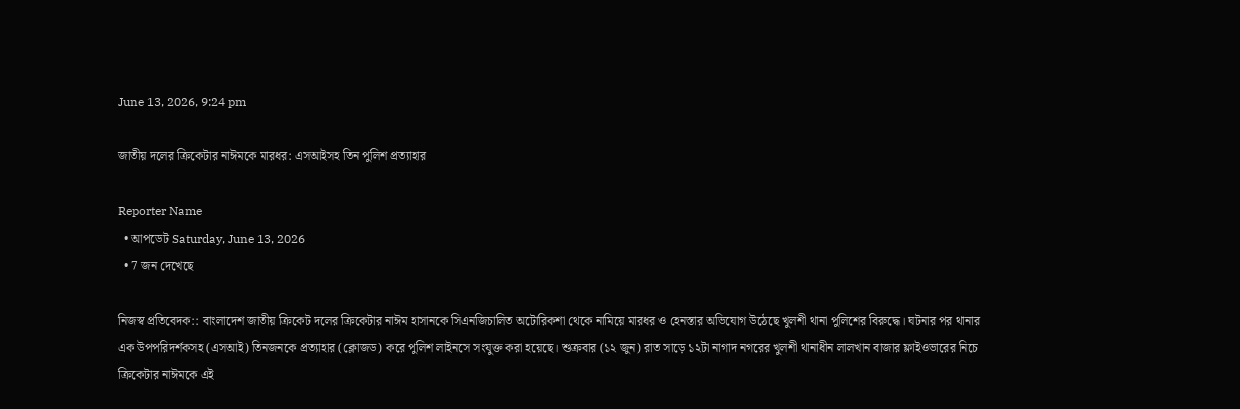June 13, 2026, 9:24 pm

জাতীয় দলের ক্রিকেটার নাঈমকে মারধর: এসআইসহ তিন পুলিশ প্রত্যাহার

Reporter Name
  • আপডেট Saturday, June 13, 2026
  • 7 জন দেখেছে

নিজস্ব প্রতিবেদক:: বাংলাদেশ জাতীয় ক্রিকেট দলের ক্রিকেটার নাঈম হাসানকে সিএনজিচালিত অটোরিকশা থেকে নামিয়ে মারধর ও হেনস্তার অভিযোগ উঠেছে খুলশী থানা পুলিশের বিরুদ্ধে। ঘটনার পর থানার এক উপপরিদর্শকসহ (এসআই) তিনজনকে প্রত্যাহার (ক্লোজড) করে পুলিশ লাইনসে সংযুক্ত করা হয়েছে। শুক্রবার (১২ জুন) রাত সাড়ে ১২টা নাগাদ নগরের খুলশী থানাধীন লালখান বাজার ফ্লাইওভারের নিচে ক্রিকেটার নাঈমকে এই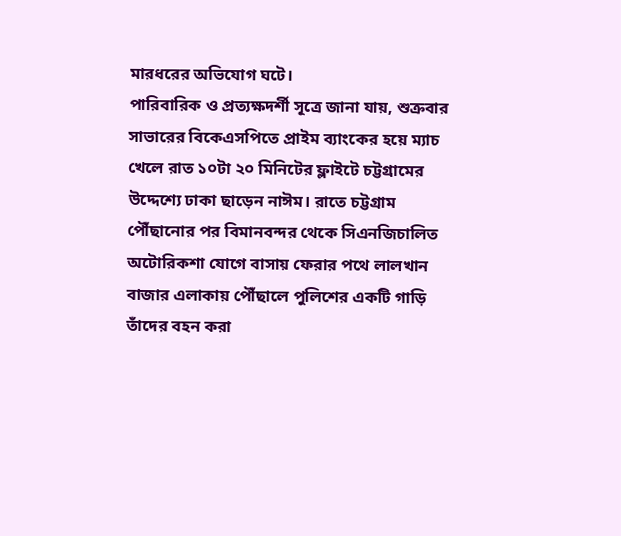মারধরের অভিযোগ ঘটে।
পারিবারিক ও প্রত্যক্ষদর্শী সূত্রে জানা যায়, শুক্রবার সাভারের বিকেএসপিতে প্রাইম ব্যাংকের হয়ে ম্যাচ খেলে রাত ১০টা ২০ মিনিটের ফ্লাইটে চট্টগ্রামের উদ্দেশ্যে ঢাকা ছাড়েন নাঈম। রাতে চট্টগ্রাম পৌঁছানোর পর বিমানবন্দর থেকে সিএনজিচালিত অটোরিকশা যোগে বাসায় ফেরার পথে লালখান বাজার এলাকায় পৌঁছালে পুলিশের একটি গাড়ি তাঁদের বহন করা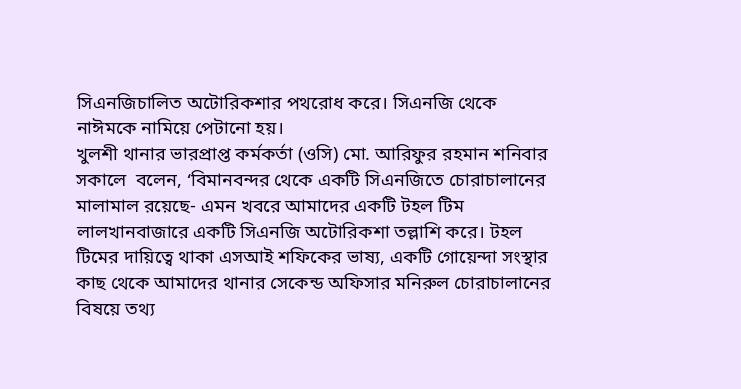সিএনজিচালিত অটোরিকশার পথরোধ করে। সিএনজি থেকে নাঈমকে নামিয়ে পেটানো হয়।
খুলশী থানার ভারপ্রাপ্ত কর্মকর্তা (ওসি) মো. আরিফুর রহমান শনিবার সকালে  বলেন, ‘বিমানবন্দর থেকে একটি সিএনজিতে চোরাচালানের মালামাল রয়েছে- এমন খবরে আমাদের একটি টহল টিম লালখানবাজারে একটি সিএনজি অটোরিকশা তল্লাশি করে। টহল টিমের দায়িত্বে থাকা এসআই শফিকের ভাষ্য, একটি গোয়েন্দা সংস্থার কাছ থেকে আমাদের থানার সেকেন্ড অফিসার মনিরুল চোরাচালানের বিষয়ে তথ্য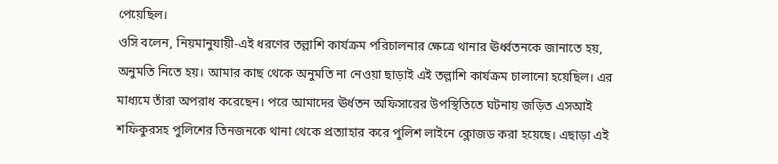পেয়েছিল।
ওসি বলেন, নিয়মানুযায়ী-এই ধরণের তল্লাশি কার্যক্রম পরিচালনার ক্ষেত্রে থানার ঊর্ধ্বতনকে জানাতে হয়, অনুমতি নিতে হয়। আমার কাছ থেকে অনুমতি না নেওয়া ছাড়াই এই তল্লাশি কার্যক্রম চালানো হয়েছিল। এর মাধ্যমে তাঁরা অপরাধ করেছেন। পরে আমাদের ঊর্ধতন অফিসারের উপস্থিতিতে ঘটনায় জড়িত এসআই শফিকুরসহ পুলিশের তিনজনকে থানা থেকে প্রত্যাহার করে পুলিশ লাইনে ক্লোজড করা হয়েছে। এছাড়া এই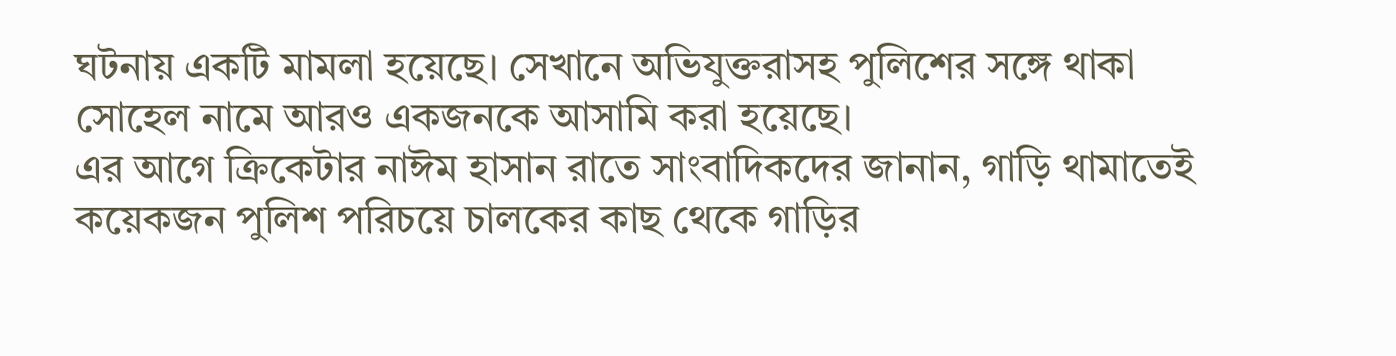ঘটনায় একটি মামলা হয়েছে। সেখানে অভিযুক্তরাসহ পুলিশের সঙ্গে থাকা সোহেল নামে আরও একজনকে আসামি করা হয়েছে।
এর আগে ক্রিকেটার নাঈম হাসান রাতে সাংবাদিকদের জানান, গাড়ি থামাতেই কয়েকজন পুলিশ পরিচয়ে চালকের কাছ থেকে গাড়ির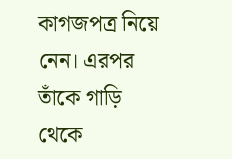কাগজপত্র নিয়ে নেন। এরপর তাঁকে গাড়ি থেকে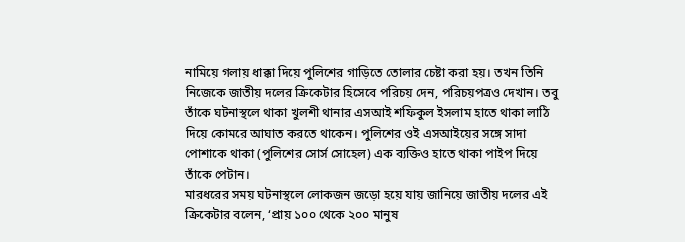নামিয়ে গলায় ধাক্কা দিয়ে পুলিশের গাড়িতে তোলার চেষ্টা করা হয়। তখন তিনি নিজেকে জাতীয় দলের ক্রিকেটার হিসেবে পরিচয় দেন, পরিচয়পত্রও দেখান। তবু তাঁকে ঘটনাস্থলে থাকা খুলশী থানার এসআই শফিকুল ইসলাম হাতে থাকা লাঠি দিয়ে কোমরে আঘাত করতে থাকেন। পুলিশের ওই এসআইয়ের সঙ্গে সাদা পোশাকে থাকা (পুলিশের সোর্স সোহেল) এক ব্যক্তিও হাতে থাকা পাইপ দিয়ে তাঁকে পেটান।
মারধরের সময় ঘটনাস্থলে লোকজন জড়ো হয়ে যায় জানিয়ে জাতীয় দলের এই ক্রিকেটার বলেন, ‘প্রায় ১০০ থেকে ২০০ মানুষ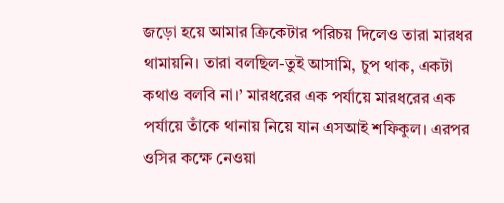জড়ো হয়ে আমার ক্রিকেটার পরিচয় দিলেও তারা মারধর থামায়নি। তারা বলছিল-তুই আসামি, চুপ থাক, একটা কথাও বলবি না।’ মারধরের এক পর্যায়ে মারধরের এক পর্যায়ে তাঁকে থানায় নিয়ে যান এসআই শফিকুল। এরপর ওসির কক্ষে নেওয়া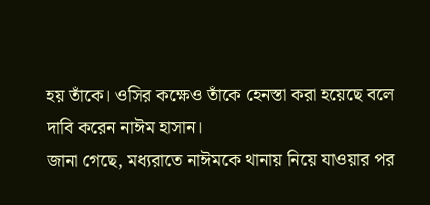হয় তাঁকে। ওসির কক্ষেও তাঁকে হেনস্তা করা হয়েছে বলে দাবি করেন নাঈম হাসান।
জানা গেছে, মধ্যরাতে নাঈমকে থানায় নিয়ে যাওয়ার পর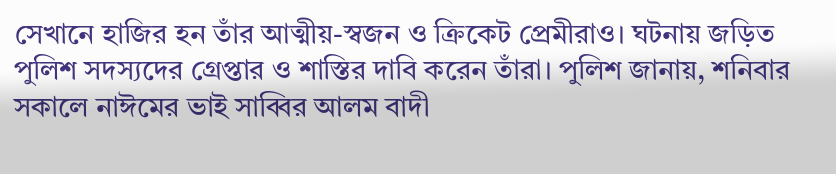সেখানে হাজির হন তাঁর আত্মীয়-স্বজন ও ক্রিকেট প্রেমীরাও। ঘটনায় জড়িত পুলিশ সদস্যদের গ্রেপ্তার ও শাস্তির দাবি করেন তাঁরা। পুলিশ জানায়, শনিবার সকালে নাঈমের ভাই সাব্বির আলম বাদী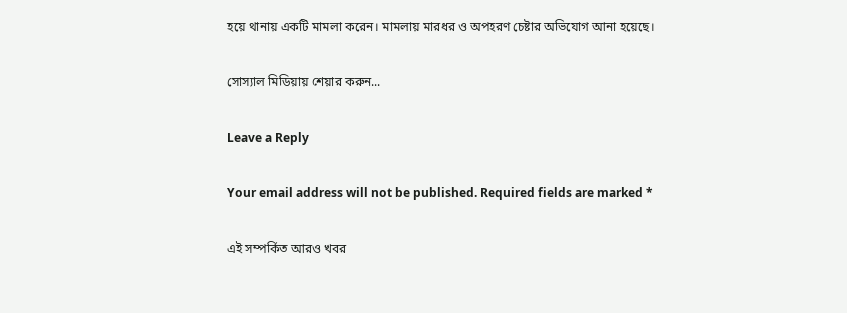হয়ে থানায় একটি মামলা করেন। মামলায় মারধর ও অপহরণ চেষ্টার অভিযোগ আনা হয়েছে।

সোস্যাল মিডিয়ায় শেয়ার করুন...

Leave a Reply

Your email address will not be published. Required fields are marked *

এই সম্পর্কিত আরও খবর